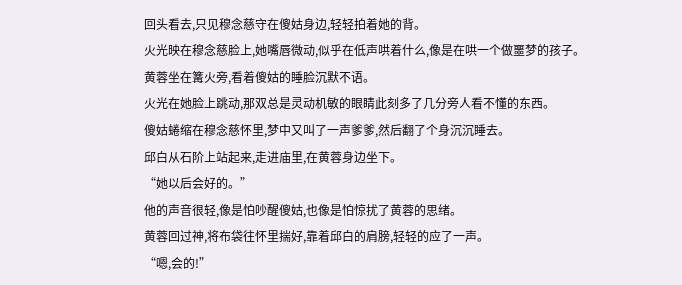回头看去,只见穆念慈守在傻姑身边,轻轻拍着她的背。
火光映在穆念慈脸上,她嘴唇微动,似乎在低声哄着什么,像是在哄一个做噩梦的孩子。
黄蓉坐在篝火旁,看着傻姑的睡脸沉默不语。
火光在她脸上跳动,那双总是灵动机敏的眼睛此刻多了几分旁人看不懂的东西。
傻姑蜷缩在穆念慈怀里,梦中又叫了一声爹爹,然后翻了个身沉沉睡去。
邱白从石阶上站起来,走进庙里,在黄蓉身边坐下。
“她以后会好的。”
他的声音很轻,像是怕吵醒傻姑,也像是怕惊扰了黄蓉的思绪。
黄蓉回过神,将布袋往怀里揣好,靠着邱白的肩膀,轻轻的应了一声。
“嗯,会的!”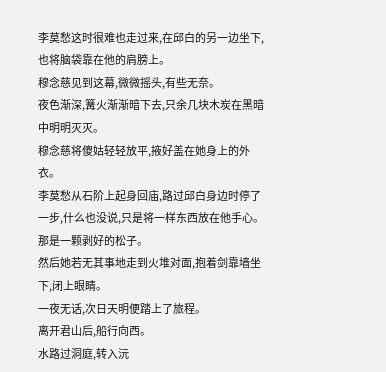李莫愁这时很难也走过来,在邱白的另一边坐下,也将脑袋靠在他的肩膀上。
穆念慈见到这幕,微微摇头,有些无奈。
夜色渐深,篝火渐渐暗下去,只余几块木炭在黑暗中明明灭灭。
穆念慈将傻姑轻轻放平,掖好盖在她身上的外衣。
李莫愁从石阶上起身回庙,路过邱白身边时停了一步,什么也没说,只是将一样东西放在他手心。
那是一颗剥好的松子。
然后她若无其事地走到火堆对面,抱着剑靠墙坐下,闭上眼睛。
一夜无话,次日天明便踏上了旅程。
离开君山后,船行向西。
水路过洞庭,转入沅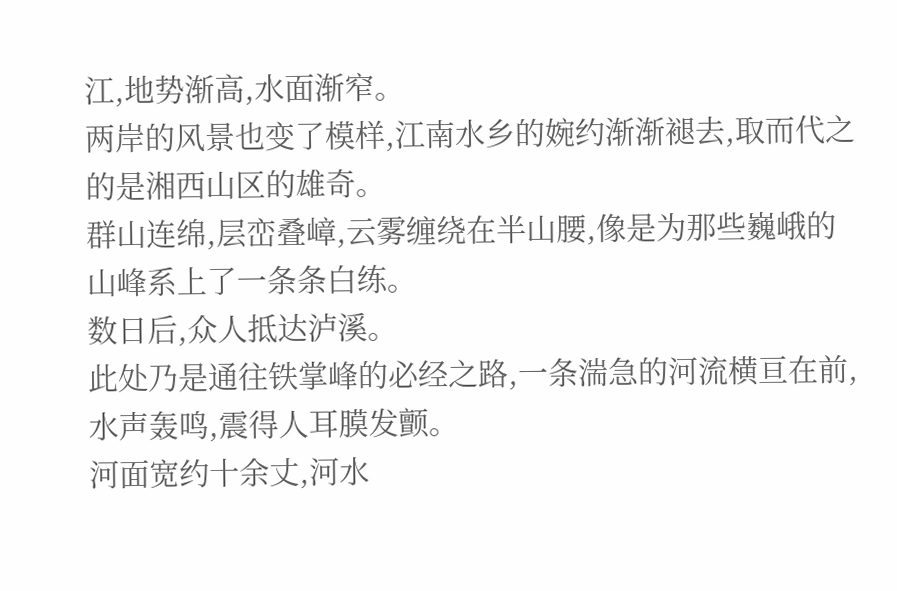江,地势渐高,水面渐窄。
两岸的风景也变了模样,江南水乡的婉约渐渐褪去,取而代之的是湘西山区的雄奇。
群山连绵,层峦叠嶂,云雾缠绕在半山腰,像是为那些巍峨的山峰系上了一条条白练。
数日后,众人抵达泸溪。
此处乃是通往铁掌峰的必经之路,一条湍急的河流横亘在前,水声轰鸣,震得人耳膜发颤。
河面宽约十余丈,河水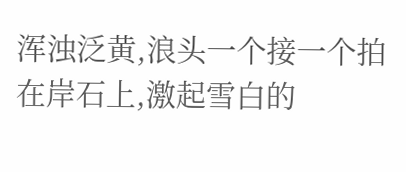浑浊泛黄,浪头一个接一个拍在岸石上,激起雪白的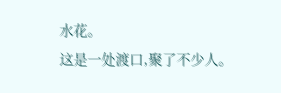水花。
这是一处渡口,聚了不少人。